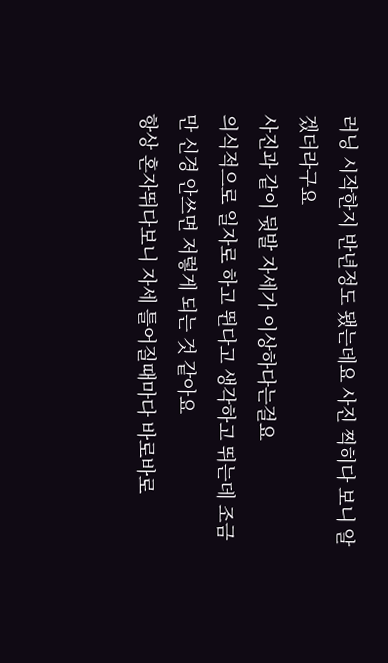러닝 시작한지 반년정도 됐는데요 사진 찍히다 보니 알겠더라구요
사진과 같이 뒷발 자세가 이상하다는걸요
의식적으로 일자로 하고 뛴다고 생각하고 뛰는데 조금만 신경 안쓰면 저렇게 되는 것 같아요
항상 혼자뛰다보니 자세 틀어질때마다 바로바로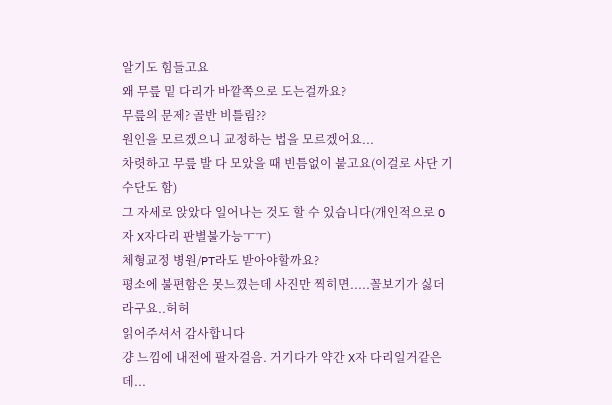알기도 힘들고요
왜 무릎 밑 다리가 바깥쪽으로 도는걸까요?
무릎의 문제? 골반 비틀림??
원인을 모르겠으니 교정하는 법을 모르겠어요...
차렷하고 무릎 발 다 모았을 때 빈틈없이 붙고요(이걸로 사단 기수단도 함)
그 자세로 앉았다 일어나는 것도 할 수 있습니다(개인적으로 O자 X자다리 판별불가능ㅜㅜ)
체형교정 병원/PT라도 받아야할까요?
평소에 불편함은 못느꼈는데 사진만 찍히면.....꼴보기가 싫더라구요..허허
읽어주셔서 감사합니다
걍 느낌에 내전에 팔자걸음. 거기다가 약간 X자 다리일거같은데...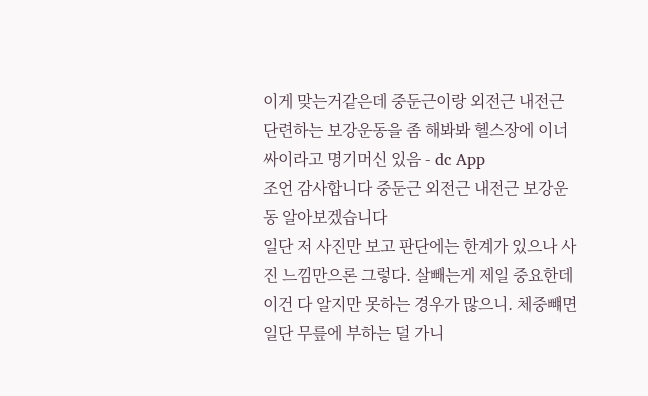이게 맞는거같은데 중둔근이랑 외전근 내전근 단련하는 보강운동을 좀 해봐봐 헬스장에 이너싸이라고 명기머신 있음 - dc App
조언 감사합니다 중둔근 외전근 내전근 보강운동 알아보겠습니다
일단 저 사진만 보고 판단에는 한계가 있으나 사진 느낌만으론 그렇다. 살빼는게 제일 중요한데 이건 다 알지만 못하는 경우가 많으니. 체중뺴면 일단 무릎에 부하는 덜 가니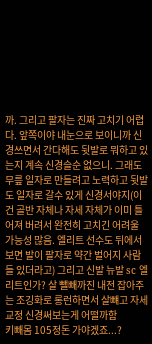까. 그리고 팔자는 진짜 고치기 어렵다. 앞쪽이야 내눈으로 보이니까 신경쓰면서 간다해도 뒷발로 뭐하고 있는지 계속 신경슬순 없으니. 그래도 무릎 일자로 만들려고 노력하고 뒷발도 일자로 갈수 있게 신경서야지(이건 골반 자체나 자세 자체가 이미 틀어져 버려서 완전히 고치긴 어려울 가능성 많음. 엘리트 선수도 뒤에서 보면 발이 팔자로 약간 벌어지 사람들 있더라고) 그리고 신발 뉴발 sc 엘리트인가? 살 뺄빼까진 내전 잡아주는 조깅화로 롱런하면서 살뺴고 자세 교정 신경써보는게 어떨까함
키빼몸 105정돈 가야겠죠...?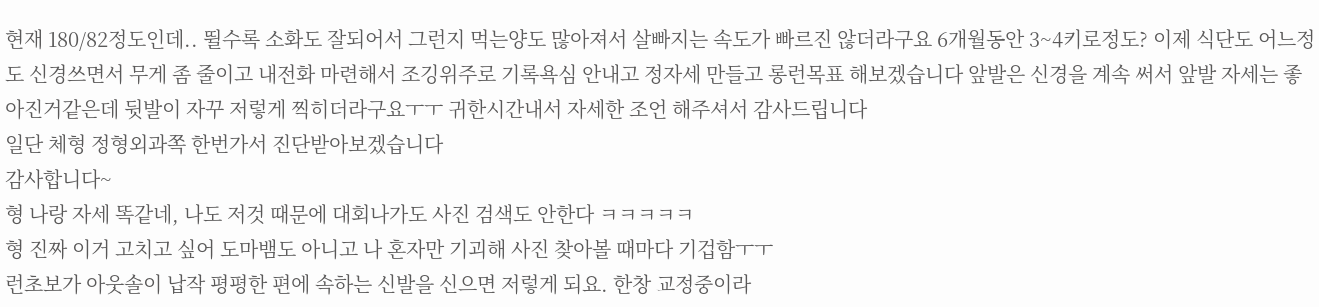현재 180/82정도인데.. 뛸수록 소화도 잘되어서 그런지 먹는양도 많아져서 살빠지는 속도가 빠르진 않더라구요 6개월동안 3~4키로정도? 이제 식단도 어느정도 신경쓰면서 무게 좀 줄이고 내전화 마련해서 조깅위주로 기록욕심 안내고 정자세 만들고 롱런목표 해보겠습니다 앞발은 신경을 계속 써서 앞발 자세는 좋아진거같은데 뒷발이 자꾸 저렇게 찍히더라구요ㅜㅜ 귀한시간내서 자세한 조언 해주셔서 감사드립니다
일단 체형 정형외과쪽 한번가서 진단받아보겠습니다
감사합니다~
형 나랑 자세 똑같네, 나도 저것 때문에 대회나가도 사진 검색도 안한다 ㅋㅋㅋㅋㅋ
형 진짜 이거 고치고 싶어 도마뱀도 아니고 나 혼자만 기괴해 사진 찾아볼 때마다 기겁함ㅜㅜ
런초보가 아웃솔이 납작 평평한 편에 속하는 신발을 신으면 저렇게 되요. 한창 교정중이라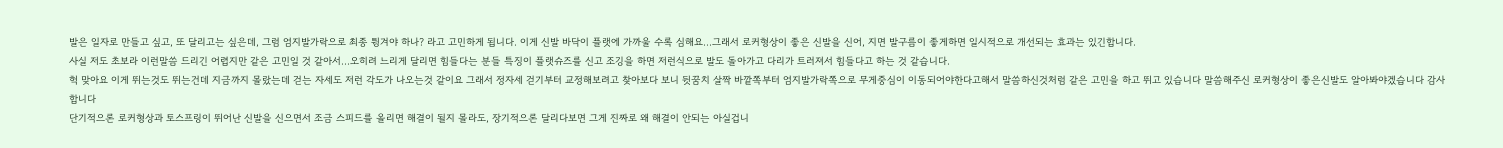발은 일자로 만들고 싶고, 또 달리고는 싶은데, 그럼 엄지발가락으로 최종 튕겨야 하나? 라고 고민하게 됩니다. 이게 신발 바닥이 플랫에 가까울 수록 심해요...그래서 로커형상이 좋은 신발을 신어, 지면 발구름이 좋게하면 일시적으로 개선되는 효과는 있긴합니다.
사실 저도 초보라 이런말씀 드리긴 어렵지만 같은 고민일 것 같아서...오히려 느리게 달리면 힘들다는 분들 특징이 플랫슈즈를 신고 조깅을 하면 저런식으로 발도 돌아가고 다리가 트러져서 힘들다고 하는 것 같습니다.
헉 맞아요 이게 뛰는것도 뛰는건데 지금까지 몰랐는데 걷는 자세도 저런 각도가 나오는것 같이요 그래서 정자세 걷기부터 교정해보려고 찾아보다 보니 뒷꿈치 살짝 바깥쪽부터 엄지발가락쪽으로 무게중심이 이동되어야한다고해서 말씀하신것처럼 같은 고민을 하고 뛰고 있습니다 말씀해주신 로커형상이 좋은신발도 알아봐야겠습니다 감사합니다
단기적으론 로커형상과 토스프링이 뛰어난 신발을 신으면서 조금 스피드를 올리면 해결이 될지 몰라도, 장기적으론 달리다보면 그게 진짜로 왜 해결이 안되는 아실겁니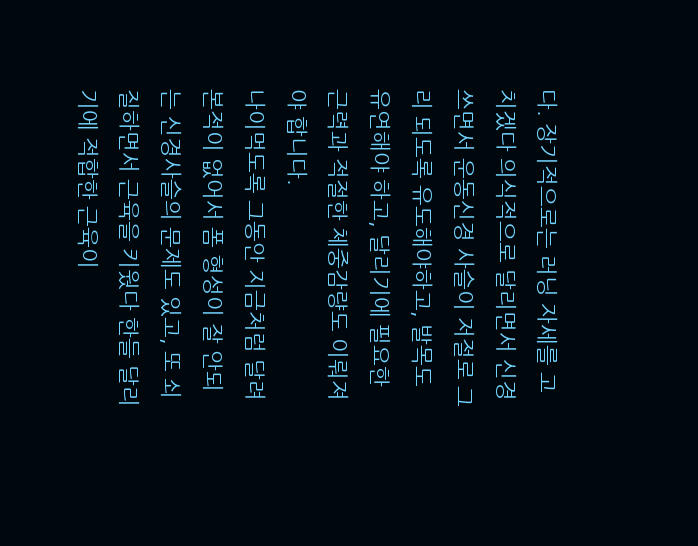다. 장기적으로는 러닝 자세를 고치겠다 의식적으로 달리면서 신경쓰면서 운동신경 사슬이 저절로 그리 되도록 유도해야하고, 발목도 유연해야 하고, 달리기에 필요한 근력과 적절한 체중감량도 이뤄져야 합니다.
나이먹도록 그동안 지금처럼 달려본적이 없어서 폼 형성이 잘 안되는 신경사슬의 문제도 있고, 또 쇠질하면서 근육을 키웠다 한들 달리기에 적합한 근육이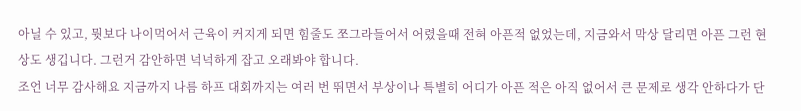아닐 수 있고, 뭣보다 나이먹어서 근육이 커지게 되면 힘줄도 쪼그라들어서 어렸을때 전혀 아픈적 없었는데, 지금와서 막상 달리면 아픈 그런 현상도 생깁니다. 그런거 감안하면 넉넉하게 잡고 오래봐야 합니다.
조언 너무 감사해요 지금까지 나름 하프 대회까지는 여러 번 뛰면서 부상이나 특별히 어디가 아픈 적은 아직 없어서 큰 문제로 생각 안하다가 단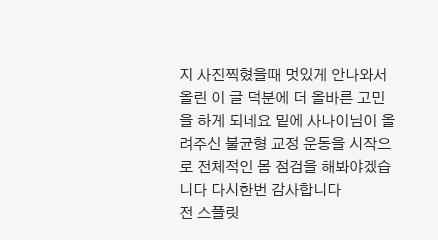지 사진찍혔을때 멋있게 안나와서 올린 이 글 덕분에 더 올바른 고민을 하게 되네요 밑에 사나이님이 올려주신 불균형 교정 운동을 시작으로 전체적인 몸 점검을 해봐야겠습니다 다시한번 감사합니다
전 스플릿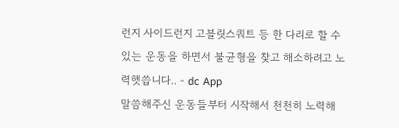런지 사이드런지 고블릿스쿼트 등 한 다리로 할 수 있는 운동을 하면서 불균형을 찾고 해소하려고 노력햇씁니다.. - dc App
말씀해주신 운동들부터 시작해서 천천히 노력해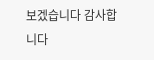보겠습니다 감사합니다